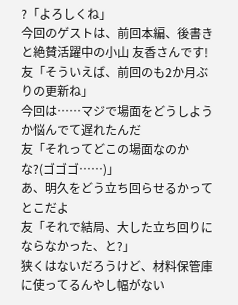?「よろしくね」
今回のゲストは、前回本編、後書きと絶賛活躍中の小山 友香さんです!
友「そういえば、前回のも2か月ぶりの更新ね」
今回は……マジで場面をどうしようか悩んでて遅れたんだ
友「それってどこの場面なのかな?(ゴゴゴ……)」
あ、明久をどう立ち回らせるかってとこだよ
友「それで結局、大した立ち回りにならなかった、と?」
狭くはないだろうけど、材料保管庫に使ってるんやし幅がない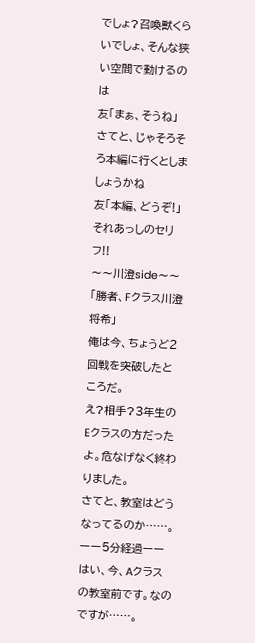でしょ?召喚獣くらいでしょ、そんな狭い空間で動けるのは
友「まぁ、そうね」
さてと、じゃそろそろ本編に行くとしましょうかね
友「本編、どうぞ!」
それあっしのセリフ!!
〜〜川澄side〜〜
「勝者、Fクラス川澄 将希」
俺は今、ちょうど2回戦を突破したところだ。
え?相手?3年生のEクラスの方だったよ。危なげなく終わりました。
さてと、教室はどうなってるのか……。
ーー5分経過ーー
はい、今、Aクラスの教室前です。なのですが……。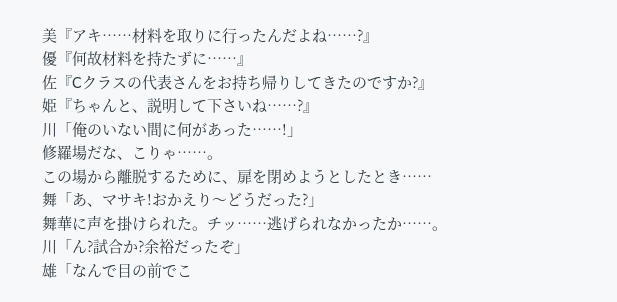美『アキ……材料を取りに行ったんだよね……?』
優『何故材料を持たずに……』
佐『Cクラスの代表さんをお持ち帰りしてきたのですか?』
姫『ちゃんと、説明して下さいね……?』
川「俺のいない間に何があった……!」
修羅場だな、こりゃ……。
この場から離脱するために、扉を閉めようとしたとき……
舞「あ、マサキ!おかえり〜どうだった?」
舞華に声を掛けられた。チッ……逃げられなかったか……。
川「ん?試合か?余裕だったぞ」
雄「なんで目の前でこ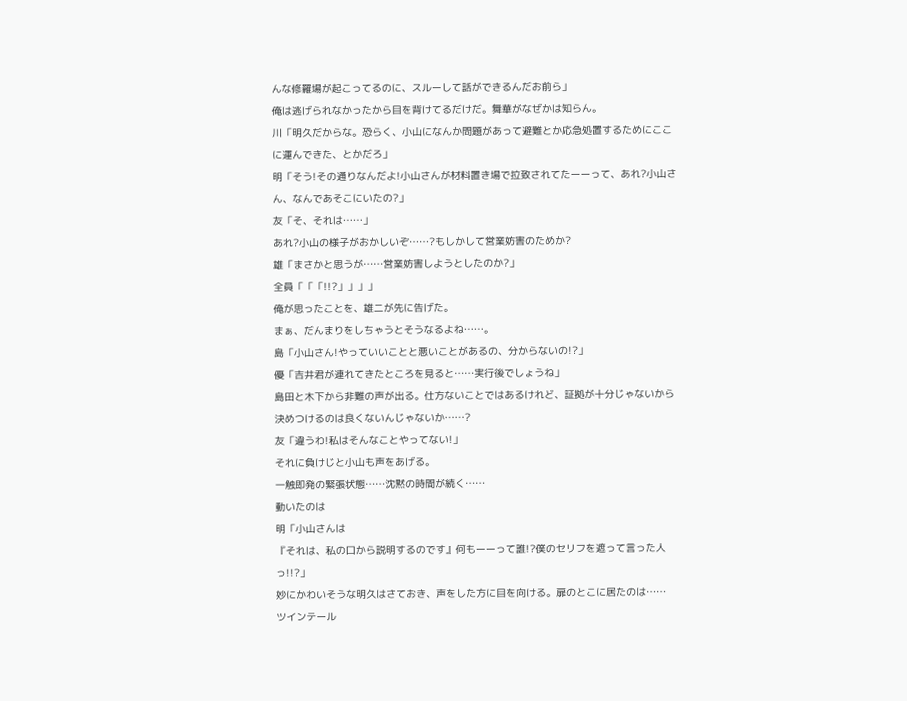んな修羅場が起こってるのに、スルーして話ができるんだお前ら」
俺は逃げられなかったから目を背けてるだけだ。舞華がなぜかは知らん。
川「明久だからな。恐らく、小山になんか問題があって避難とか応急処置するためにここに運んできた、とかだろ」
明「そう!その通りなんだよ!小山さんが材料置き場で拉致されてたーーって、あれ?小山さん、なんであそこにいたの?」
友「そ、それは……」
あれ?小山の様子がおかしいぞ……?もしかして営業妨害のためか?
雄「まさかと思うが……営業妨害しようとしたのか?」
全員「「「!!?」」」」
俺が思ったことを、雄二が先に告げた。
まぁ、だんまりをしちゃうとそうなるよね……。
島「小山さん!やっていいことと悪いことがあるの、分からないの!?」
優「吉井君が連れてきたところを見ると……実行後でしょうね」
島田と木下から非難の声が出る。仕方ないことではあるけれど、証拠が十分じゃないから決めつけるのは良くないんじゃないか……?
友「違うわ!私はそんなことやってない!」
それに負けじと小山も声をあげる。
一触即発の緊張状態……沈黙の時間が続く……
動いたのは
明「小山さんは
『それは、私の口から説明するのです』何もーーって誰!?僕のセリフを遮って言った人っ!!?」
妙にかわいそうな明久はさておき、声をした方に目を向ける。扉のとこに居たのは……
ツインテール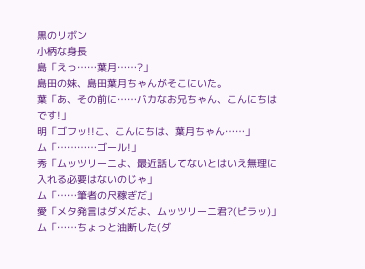黒のリボン
小柄な身長
島「えっ……葉月……?」
島田の妹、島田葉月ちゃんがそこにいた。
葉「あ、その前に……バカなお兄ちゃん、こんにちはです!」
明「ゴフッ!!こ、こんにちは、葉月ちゃん……」
ム「…………ゴール!」
秀「ムッツリーニよ、最近話してないとはいえ無理に入れる必要はないのじゃ」
ム「……筆者の尺稼ぎだ」
愛「メタ発言はダメだよ、ムッツリーニ君?(ピラッ)」
ム「……ちょっと油断した(ダ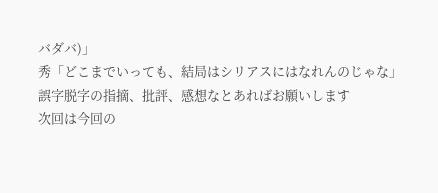バダバ)」
秀「どこまでいっても、結局はシリアスにはなれんのじゃな」
誤字脱字の指摘、批評、感想なとあればお願いします
次回は今回の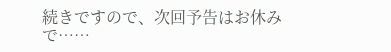続きですので、次回予告はお休みで……